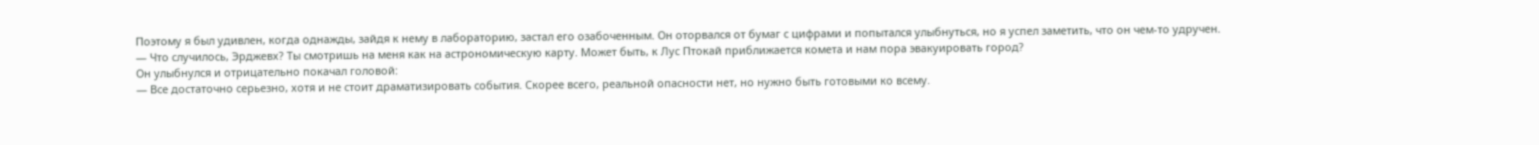Поэтому я был удивлен, когда однажды, зайдя к нему в лабораторию, застал его озабоченным. Он оторвался от бумаг с цифрами и попытался улыбнуться, но я успел заметить, что он чем-то удручен.
— Что случилось, Эрджевх? Ты смотришь на меня как на астрономическую карту. Может быть, к Лус Птокай приближается комета и нам пора эвакуировать город?
Он улыбнулся и отрицательно покачал головой:
— Все достаточно серьезно, хотя и не стоит драматизировать события. Скорее всего, реальной опасности нет, но нужно быть готовыми ко всему.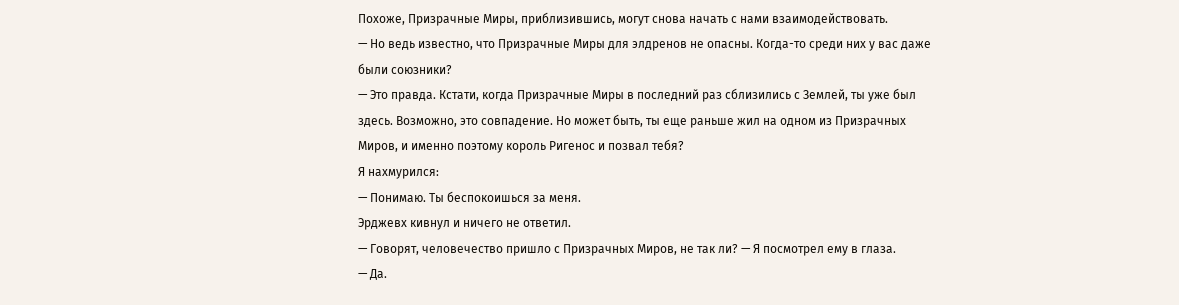Похоже, Призрачные Миры, приблизившись, могут снова начать с нами взаимодействовать.
— Но ведь известно, что Призрачные Миры для элдренов не опасны. Когда-то среди них у вас даже были союзники?
— Это правда. Кстати, когда Призрачные Миры в последний раз сблизились с Землей, ты уже был здесь. Возможно, это совпадение. Но может быть, ты еще раньше жил на одном из Призрачных Миров, и именно поэтому король Ригенос и позвал тебя?
Я нахмурился:
— Понимаю. Ты беспокоишься за меня.
Эрджевх кивнул и ничего не ответил.
— Говорят, человечество пришло с Призрачных Миров, не так ли? — Я посмотрел ему в глаза.
— Да.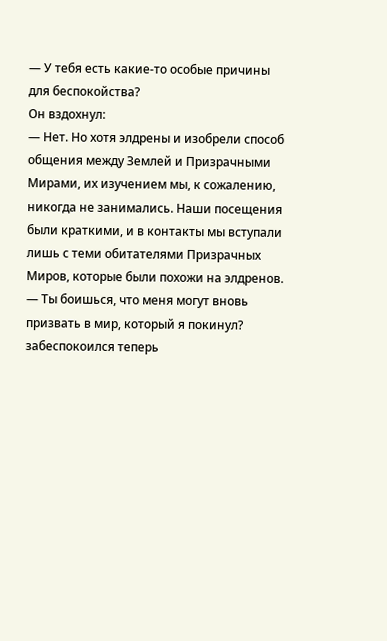— У тебя есть какие-то особые причины для беспокойства?
Он вздохнул:
— Нет. Но хотя элдрены и изобрели способ общения между Землей и Призрачными Мирами, их изучением мы, к сожалению, никогда не занимались. Наши посещения были краткими, и в контакты мы вступали лишь с теми обитателями Призрачных Миров, которые были похожи на элдренов.
— Ты боишься, что меня могут вновь призвать в мир, который я покинул? забеспокоился теперь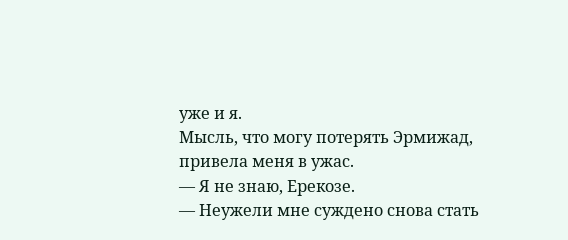уже и я.
Мысль, что могу потерять Эрмижад, привела меня в ужас.
— Я не знаю, Ерекозе.
— Неужели мне суждено снова стать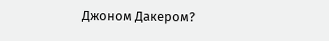Джоном Дакером?